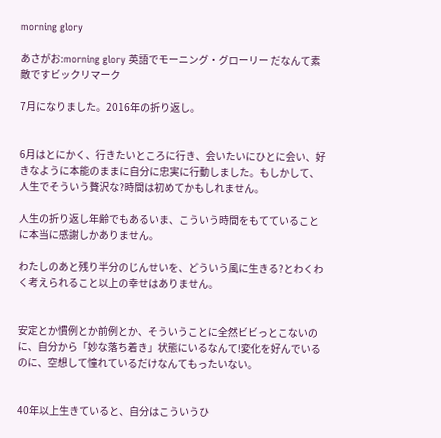morning glory

あさがお:morning glory 英語でモーニング・グローリー だなんて素敵ですビックリマーク

7月になりました。2016年の折り返し。


6月はとにかく、行きたいところに行き、会いたいにひとに会い、好きなように本能のままに自分に忠実に行動しました。もしかして、人生でそういう贅沢な?時間は初めてかもしれません。

人生の折り返し年齢でもあるいま、こういう時間をもてていることに本当に感謝しかありません。

わたしのあと残り半分のじんせいを、どういう風に生きる?とわくわく考えられること以上の幸せはありません。


安定とか慣例とか前例とか、そういうことに全然ビビっとこないのに、自分から「妙な落ち着き」状態にいるなんて!変化を好んでいるのに、空想して憧れているだけなんてもったいない。


40年以上生きていると、自分はこういうひ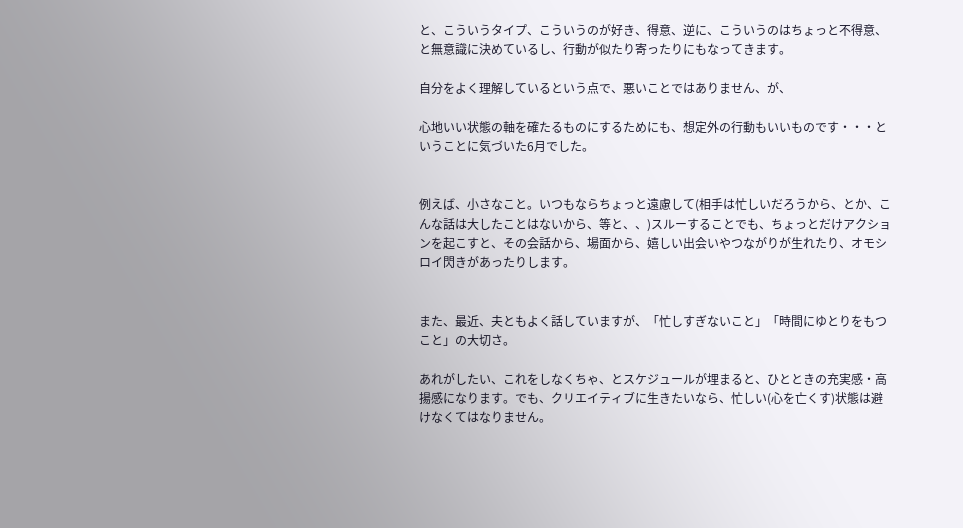と、こういうタイプ、こういうのが好き、得意、逆に、こういうのはちょっと不得意、と無意識に決めているし、行動が似たり寄ったりにもなってきます。

自分をよく理解しているという点で、悪いことではありません、が、

心地いい状態の軸を確たるものにするためにも、想定外の行動もいいものです・・・ということに気づいた6月でした。


例えば、小さなこと。いつもならちょっと遠慮して(相手は忙しいだろうから、とか、こんな話は大したことはないから、等と、、)スルーすることでも、ちょっとだけアクションを起こすと、その会話から、場面から、嬉しい出会いやつながりが生れたり、オモシロイ閃きがあったりします。


また、最近、夫ともよく話していますが、「忙しすぎないこと」「時間にゆとりをもつこと」の大切さ。

あれがしたい、これをしなくちゃ、とスケジュールが埋まると、ひとときの充実感・高揚感になります。でも、クリエイティブに生きたいなら、忙しい(心を亡くす)状態は避けなくてはなりません。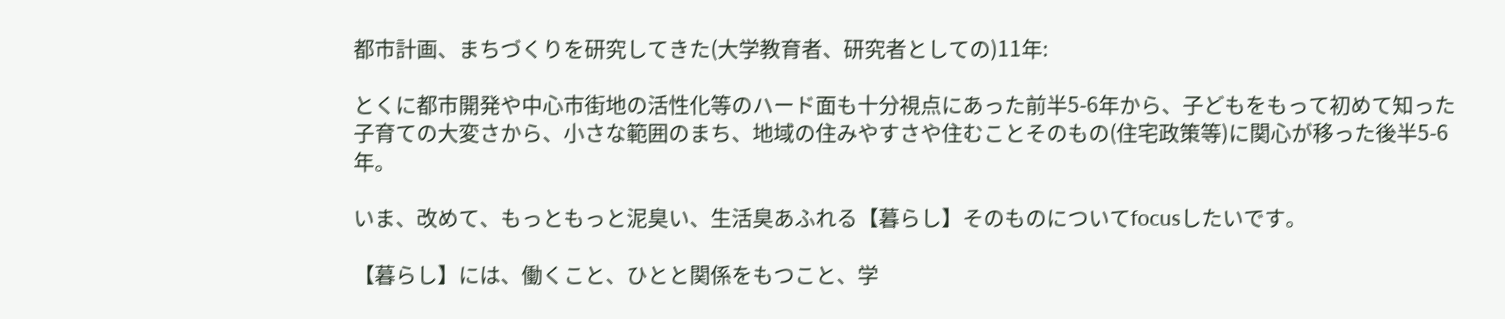都市計画、まちづくりを研究してきた(大学教育者、研究者としての)11年:

とくに都市開発や中心市街地の活性化等のハード面も十分視点にあった前半5-6年から、子どもをもって初めて知った子育ての大変さから、小さな範囲のまち、地域の住みやすさや住むことそのもの(住宅政策等)に関心が移った後半5-6年。

いま、改めて、もっともっと泥臭い、生活臭あふれる【暮らし】そのものについてfocusしたいです。

【暮らし】には、働くこと、ひとと関係をもつこと、学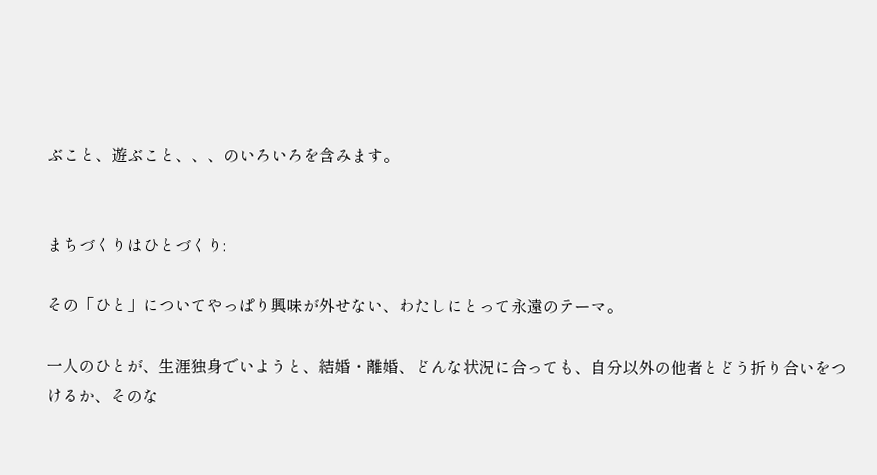ぶこと、遊ぶこと、、、のいろいろを含みます。


まちづくりはひとづくり:

その「ひと」についてやっぱり興味が外せない、わたしにとって永遠のテーマ。

一人のひとが、生涯独身でいようと、結婚・離婚、どんな状況に合っても、自分以外の他者とどう折り合いをつけるか、そのな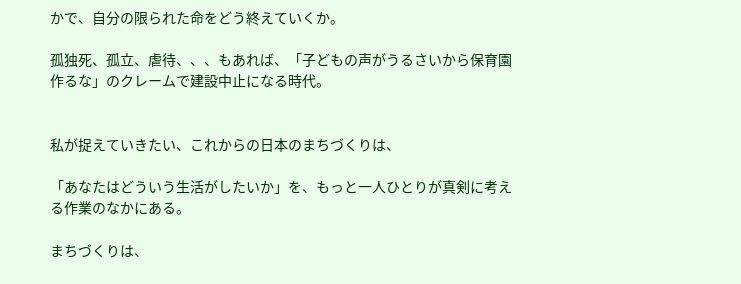かで、自分の限られた命をどう終えていくか。

孤独死、孤立、虐待、、、もあれば、「子どもの声がうるさいから保育園作るな」のクレームで建設中止になる時代。


私が捉えていきたい、これからの日本のまちづくりは、

「あなたはどういう生活がしたいか」を、もっと一人ひとりが真剣に考える作業のなかにある。

まちづくりは、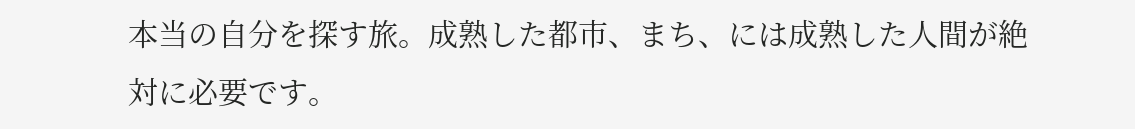本当の自分を探す旅。成熟した都市、まち、には成熟した人間が絶対に必要です。